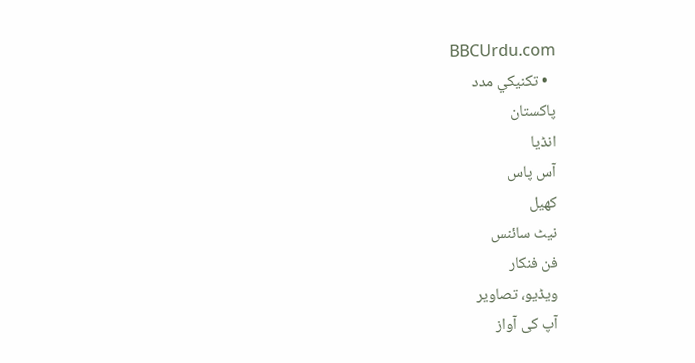BBCUrdu.com
  • تکنيکي مدد
پاکستان
انڈیا
آس پاس
کھیل
نیٹ سائنس
فن فنکار
ویڈیو، تصاویر
آپ کی آواز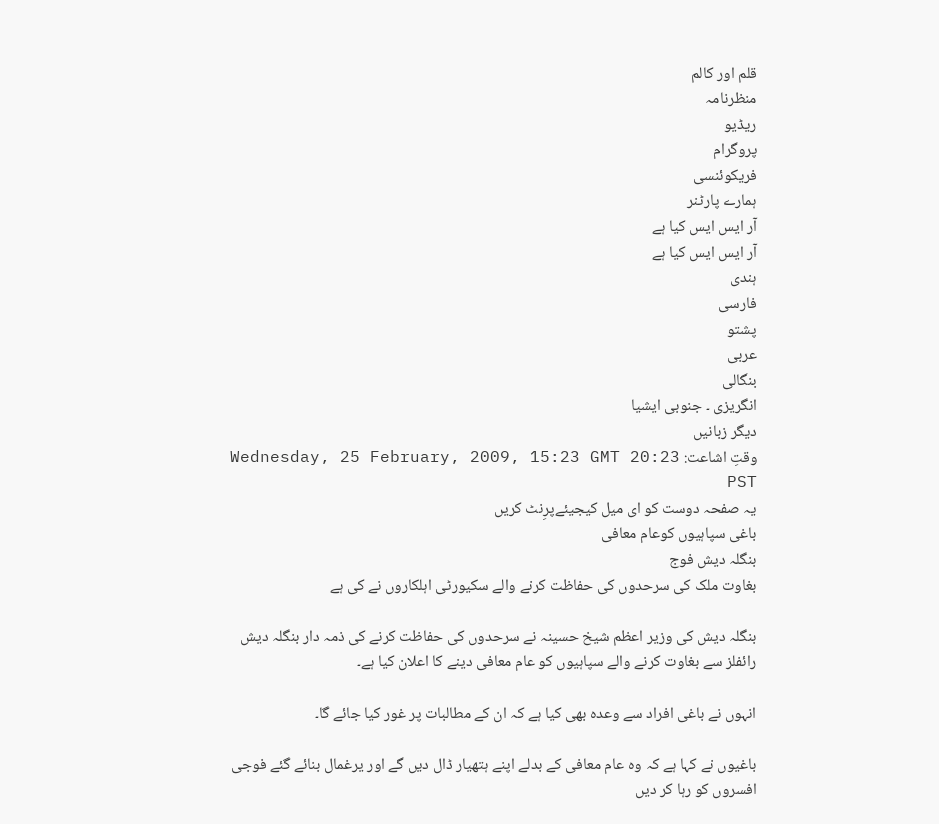قلم اور کالم
منظرنامہ
ریڈیو
پروگرام
فریکوئنسی
ہمارے پارٹنر
آر ایس ایس کیا ہے
آر ایس ایس کیا ہے
ہندی
فارسی
پشتو
عربی
بنگالی
انگریزی ۔ جنوبی ایشیا
دیگر زبانیں
وقتِ اشاعت: Wednesday, 25 February, 2009, 15:23 GMT 20:23 PST
یہ صفحہ دوست کو ای میل کیجیئےپرِنٹ کریں
باغی سپاہیوں کوعام معافی
بنگلہ دیش فوج
بغاوت ملک کی سرحدوں کی حفاظت کرنے والے سکیورٹی اہلکاروں نے کی ہے

بنگلہ دیش کی وزیر اعظم شیخ حسینہ نے سرحدوں کی حفاظت کرنے کی ذمہ دار بنگلہ دیش رائفلز سے بغاوت کرنے والے سپاہیوں کو عام معافی دینے کا اعلان کیا ہے۔

انہوں نے باغی افراد سے وعدہ بھی کیا ہے کہ ان کے مطالبات پر غور کیا جائے گا۔

باغیوں نے کہا ہے کہ وہ عام معافی کے بدلے اپنے ہتھیار ڈال دیں گے اور یرغمال بنائے گئے فوجی افسروں کو رہا کر دیں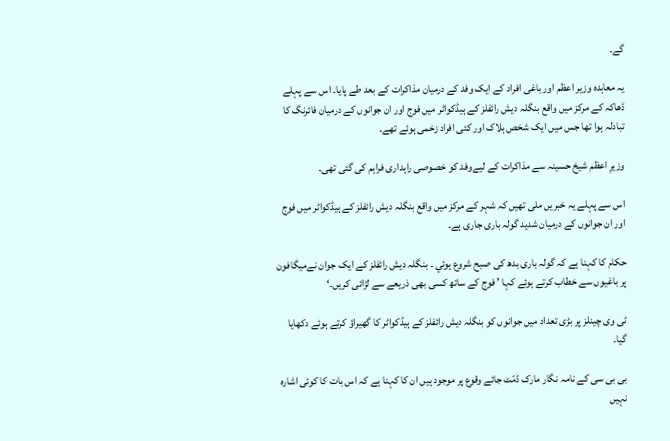گے۔

یہ معاہدہ وزیر اعظم اور باغی افراد کے ایک وفد کے درمیان مذاکرات کے بعد طے پایا۔ اس سے پہلے ڈھاکہ کے مرکز میں واقع بنگلہ دیش رائفلز کے ہیڈکواٹر میں فوج اور ان جوانوں کے درمیان فائرنگ کا تبادلہ ہوا تھا جس میں ایک شخص ہلاک اور کئی افراد زخمی ہوئے تھے۔

وزیرِ اعظم شیخ حسینہ سے مذاکرات کے لیےوفد کو خصوصی راہداری فراہم کی گئی تھی۔

اس سے پہلے یہ خبریں ملی تھیں کہ شہر کے مرکز میں واقع بنگلہ دیش رائفلز کے ہیڈکواٹر میں فوج اور ان جوانوں کے درمیان شدید گولہ باری جاری ہے۔

حکام کا کہنا ہے کہ گولہ باری بدھ کی صبح شروع ہوئي ۔ بنگلہ دیش رائفلز کے ایک جوان نےمیگافون پر باغیوں سے خطاب کرتے ہوئے کہا ’ فوج کے ساتھ کسی بھی ذریعے سے لڑائی کریں۔‘

ٹی وی چینلز پر بڑی تعداد میں جوانوں کو بنگلہ دیش رائفلز کے ہیڈکواٹر کا گھیراؤ کرتے ہوئے دکھایا گیا۔

بی بی سی کے نامہ نگار مارک ڈمّٹ جائے وقوع پر موجود ہیں ان کا کہنا ہے کہ اس بات کا کوئی اشارہ نہيں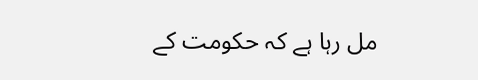مل رہا ہے کہ حکومت کے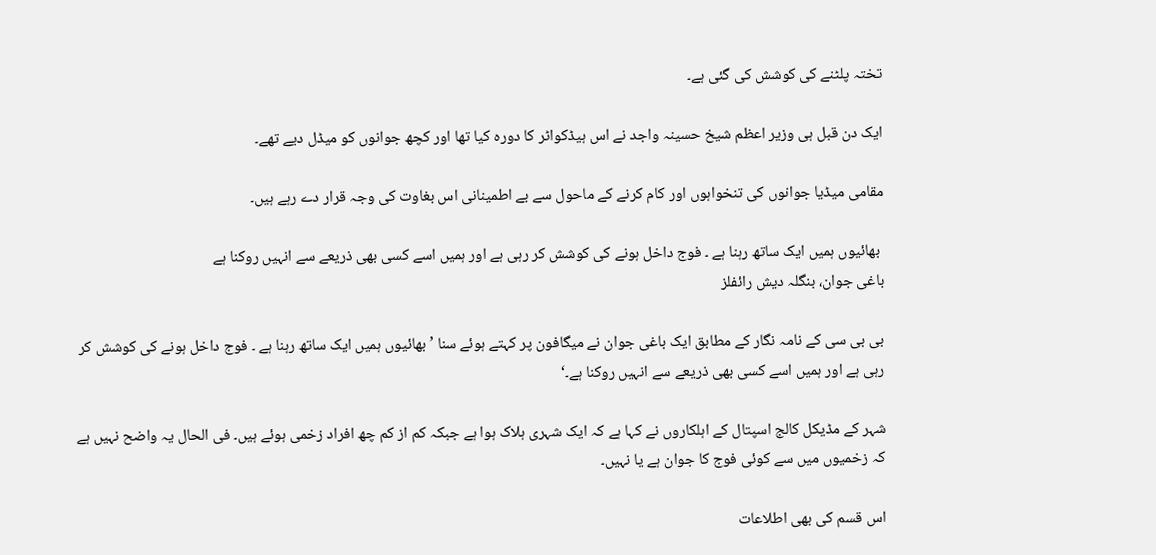تختہ پلٹنے کی کوشش کی گئی ہے۔

ایک دن قبل ہی وزیر اعظم شیخ حسینہ واجد نے اس ہیڈکواٹر کا دورہ کیا تھا اور کچھ جوانوں کو میڈل دیے تھے۔

مقامی میڈیا جوانوں کی تنخواہوں اور کام کرنے کے ماحول سے بے اطمینانی اس بغاوت کی وجہ قرار دے رہے ہیں۔

 بھائیوں ہمیں ایک ساتھ رہنا ہے ۔ فوج داخل ہونے کی کوشش کر رہی ہے اور ہمیں اسے کسی بھی ذریعے سے انہيں روکنا ہے
باغی جوان، بنگلہ دیش رائفلز

بی بی سی کے نامہ نگار کے مطابق ایک باغی جوان نے میگافون پر کہتے ہوئے سنا ’ بھائیوں ہمیں ایک ساتھ رہنا ہے ۔ فوج داخل ہونے کی کوشش کر رہی ہے اور ہمیں اسے کسی بھی ذریعے سے انہيں روکنا ہے۔‘

شہر کے مڈیکل کالج اسپتال کے اہلکاروں نے کہا ہے کہ ایک شہری ہلاک ہوا ہے جبکہ کم از کم چھ افراد زخمی ہوئے ہیں۔ فی الحال یہ واضح نہیں ہے کہ زخمیوں میں سے کوئی فوج کا جوان ہے یا نہيں۔

اس قسم کی بھی اطلاعات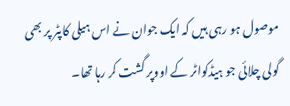موصول ہو رہی ہیں کہ ایک جوان نے اس ہیلی کاپٹر پر بھی گولی چلائی جو ہیڈکواٹر کے اووپر گشت کر رہا تھا۔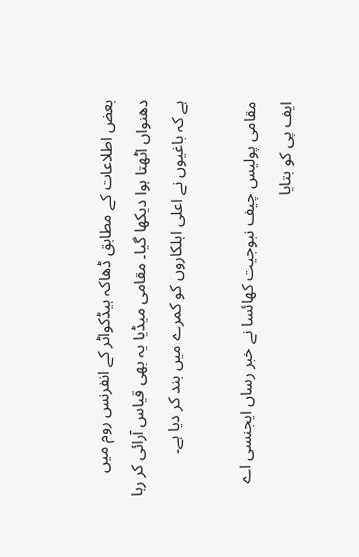بعض اطلاعات کے مطابق ڈھاکہ ہیڈکواٹر کے انفرنس روم ميں دھنواں اٹھتا ہوا دیکھا گیا۔ مقامی میڈیا یہ بھی قیاس آرائی کر رہا ہے کہ باغیوں نے اعلی اہلکاروں کو کمرے میں بند کر دیا ہے۔

مقامی پولیس چیف نبوجیت کھائسا نے خبر رساں ایجنسی اے ایف پی کو بتایا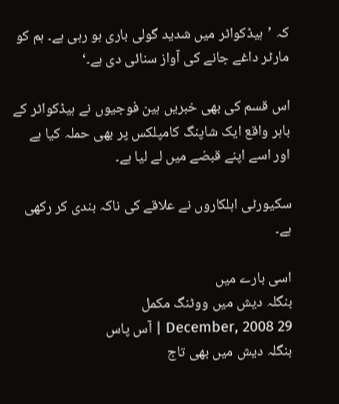کہ ’ہیڈکواٹر میں شدید گولی باری ہو رہی ہے۔ ہم کو مارٹر داغے جانے کی آواز سنائی دی ہے۔‘

اس قسم کی بھی خبریں ہین فوجیوں نے ہیڈکواٹر کے باہر واقع ایک شاپنگ کامپلکس پر بھی حملہ کیا ہے اور اسے اپنے قبضے ميں لے لیا ہے۔

سکیورٹی اہلکاروں نے علاقے کی ناکہ بندی کر رکھی ہے۔

اسی بارے میں
بنگلہ دیش میں ووٹنگ مکمل
29 December, 2008 | آس پاس
بنگلہ دیش میں بھی تاج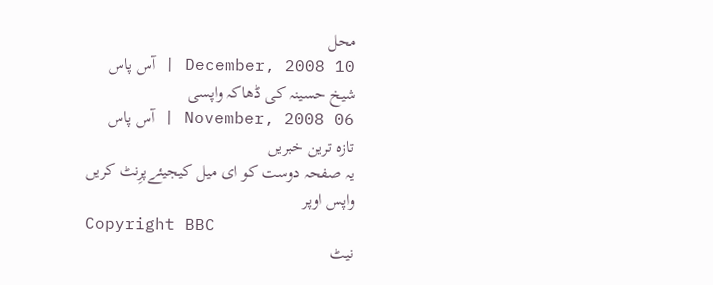محل
10 December, 2008 | آس پاس
شیخ حسینہ کی ڈھاکہ واپسی
06 November, 2008 | آس پاس
تازہ ترین خبریں
یہ صفحہ دوست کو ای میل کیجیئےپرِنٹ کریں
واپس اوپر
Copyright BBC
نیٹ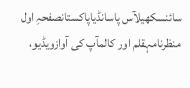سائنسکھیلآس پاسانڈیاپاکستانصفحہِ اول
منظرنامہقلم اور کالمآپ کی آوازویڈیو،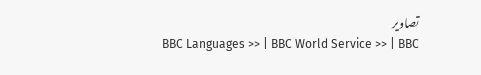تصاویر
BBC Languages >> | BBC World Service >> | BBC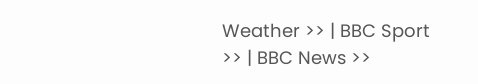Weather >> | BBC Sport >> | BBC News >>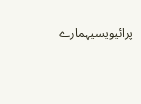پرائیویسیہمارے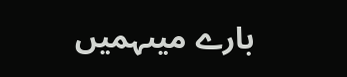بارے میںہمیں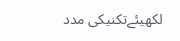لکھیئےتکنیکی مدد